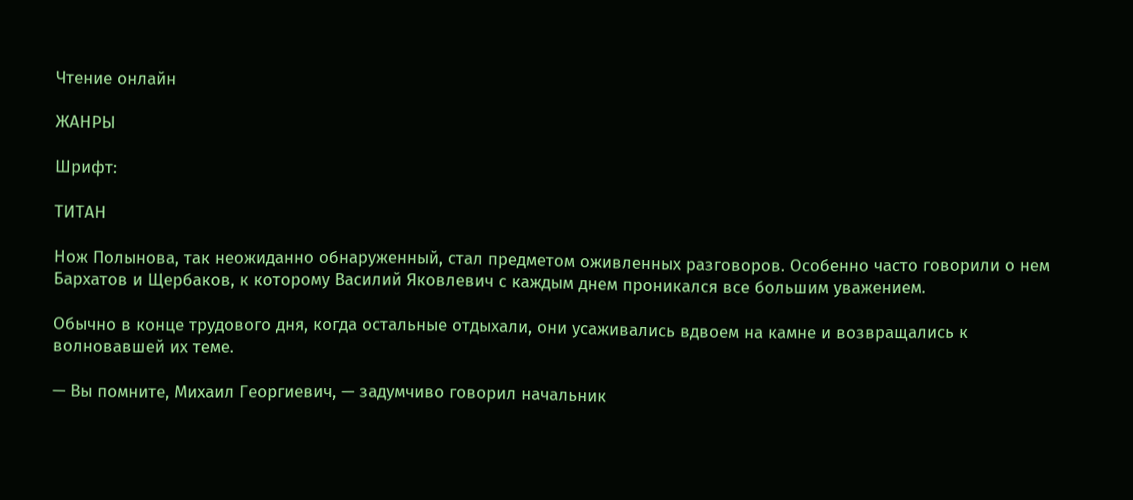Чтение онлайн

ЖАНРЫ

Шрифт:

ТИТАН

Нож Полынова, так неожиданно обнаруженный, стал предметом оживленных разговоров. Особенно часто говорили о нем Бархатов и Щербаков, к которому Василий Яковлевич с каждым днем проникался все большим уважением.

Обычно в конце трудового дня, когда остальные отдыхали, они усаживались вдвоем на камне и возвращались к волновавшей их теме.

— Вы помните, Михаил Георгиевич, — задумчиво говорил начальник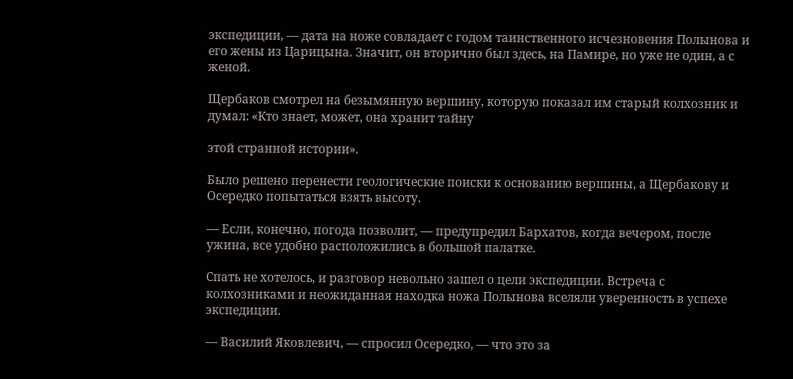экспедиции, — дата на ноже совладает с годом таинственного исчезновения Полынова и его жены из Царицына. Значит, он вторично был здесь, на Памире, но уже не один, а с женой.

Щербаков смотрел на безымянную вершину, которую показал им старый колхозник и думал: «Кто знает, может, она хранит тайну

этой странной истории».

Было решено перенести геологические поиски к основанию вершины, а Щербакову и Осередко попытаться взять высоту.

— Если, конечно, погода позволит, — предупредил Бархатов, когда вечером, после ужина, все удобно расположились в большой палатке.

Спать не хотелось, и разговор невольно зашел о цели экспедиции. Встреча с колхозниками и неожиданная находка ножа Полынова вселяли уверенность в успехе экспедиции.

— Василий Яковлевич, — спросил Осередко, — что это за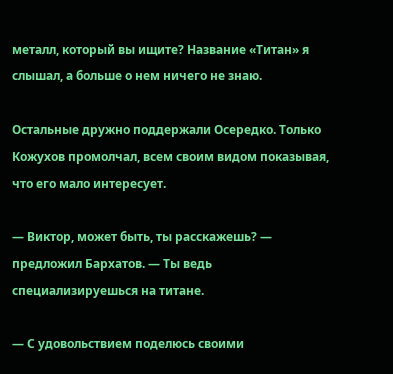металл, который вы ищите? Название «Титан» я слышал, а больше о нем ничего не знаю.

Остальные дружно поддержали Осередко. Только Кожухов промолчал, всем своим видом показывая, что его мало интересует.

— Виктор, может быть, ты расскажешь? — предложил Бархатов. — Ты ведь специализируешься на титане.

— С удовольствием поделюсь своими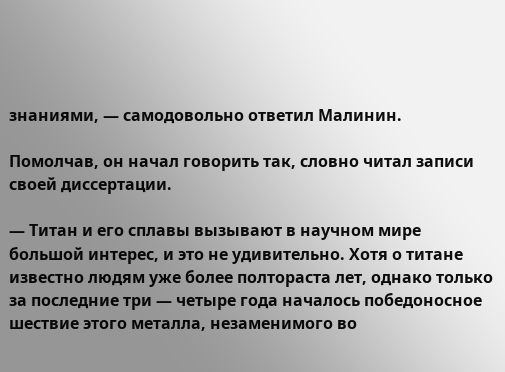знаниями, — самодовольно ответил Малинин.

Помолчав, он начал говорить так, словно читал записи своей диссертации.

— Титан и его сплавы вызывают в научном мире большой интерес, и это не удивительно. Хотя о титане известно людям уже более полтораста лет, однако только за последние три — четыре года началось победоносное шествие этого металла, незаменимого во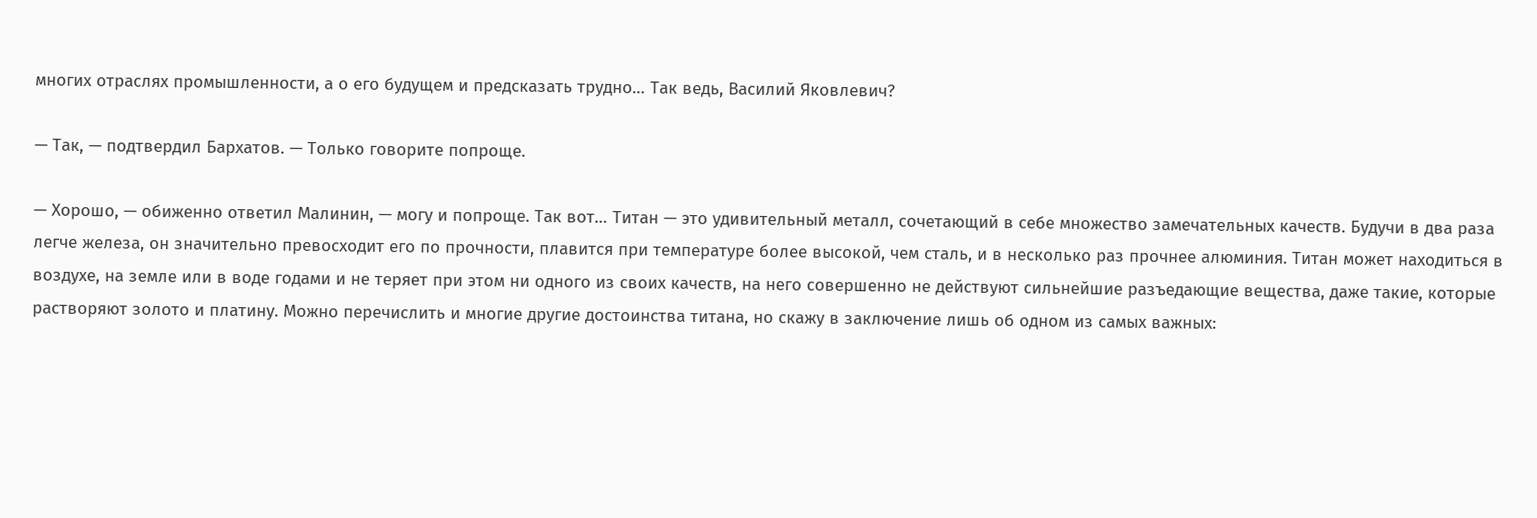многих отраслях промышленности, а о его будущем и предсказать трудно… Так ведь, Василий Яковлевич?

— Так, — подтвердил Бархатов. — Только говорите попроще.

— Хорошо, — обиженно ответил Малинин, — могу и попроще. Так вот… Титан — это удивительный металл, сочетающий в себе множество замечательных качеств. Будучи в два раза легче железа, он значительно превосходит его по прочности, плавится при температуре более высокой, чем сталь, и в несколько раз прочнее алюминия. Титан может находиться в воздухе, на земле или в воде годами и не теряет при этом ни одного из своих качеств, на него совершенно не действуют сильнейшие разъедающие вещества, даже такие, которые растворяют золото и платину. Можно перечислить и многие другие достоинства титана, но скажу в заключение лишь об одном из самых важных: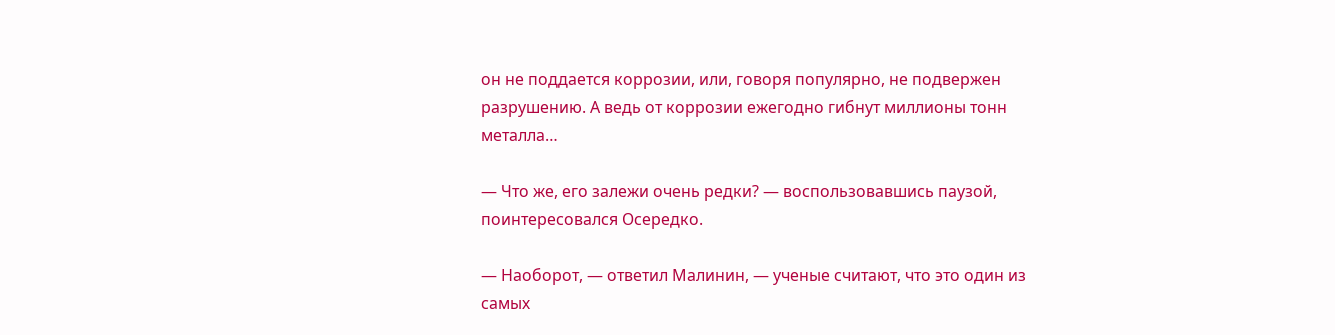он не поддается коррозии, или, говоря популярно, не подвержен разрушению. А ведь от коррозии ежегодно гибнут миллионы тонн металла…

— Что же, его залежи очень редки? — воспользовавшись паузой, поинтересовался Осередко.

— Наоборот, — ответил Малинин, — ученые считают, что это один из самых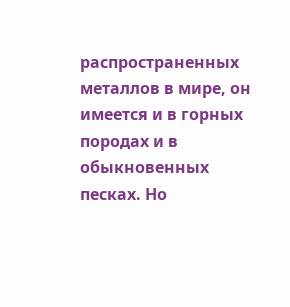распространенных металлов в мире, он имеется и в горных породах и в обыкновенных песках. Но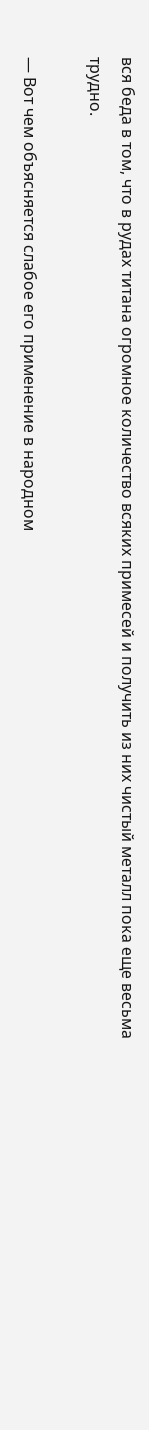вся беда в том, что в рудах титана огромное количество всяких примесей и получить из них чистый металл пока еще весьма трудно.

— Вот чем объясняется слабое его применение в народном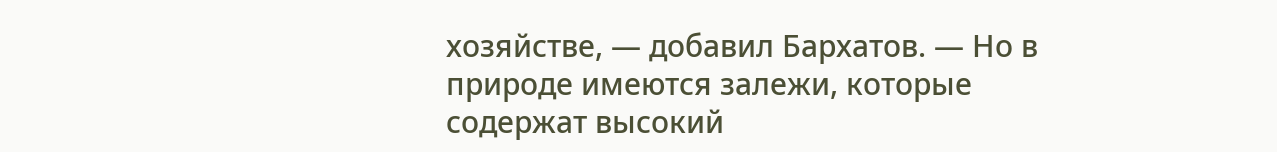хозяйстве, — добавил Бархатов. — Но в природе имеются залежи, которые содержат высокий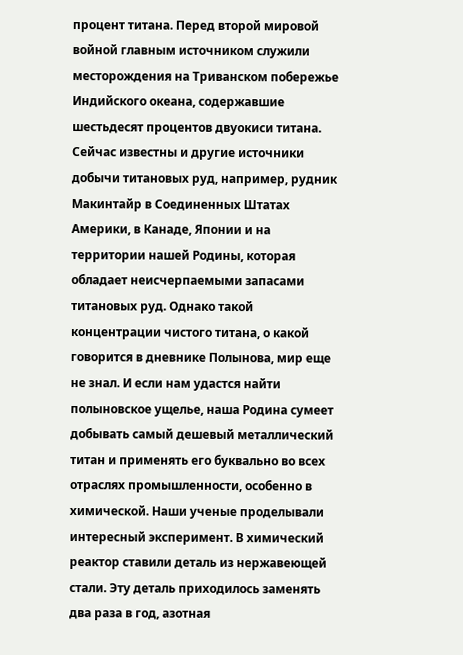процент титана. Перед второй мировой войной главным источником служили месторождения на Триванском побережье Индийского океана, содержавшие шестьдесят процентов двуокиси титана. Сейчас известны и другие источники добычи титановых руд, например, рудник Макинтайр в Соединенных Штатах Америки, в Канаде, Японии и на территории нашей Родины, которая обладает неисчерпаемыми запасами титановых руд. Однако такой концентрации чистого титана, о какой говорится в дневнике Полынова, мир еще не знал. И если нам удастся найти полыновское ущелье, наша Родина сумеет добывать самый дешевый металлический титан и применять его буквально во всех отраслях промышленности, особенно в химической. Наши ученые проделывали интересный эксперимент. В химический реактор ставили деталь из нержавеющей стали. Эту деталь приходилось заменять два раза в год, азотная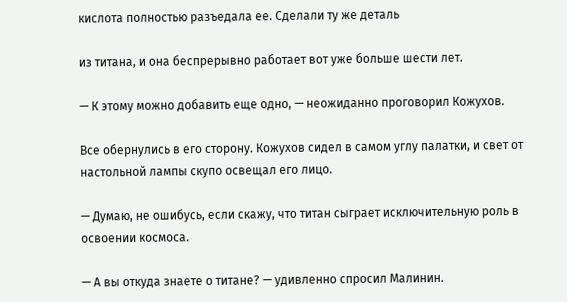кислота полностью разъедала ее. Сделали ту же деталь

из титана, и она беспрерывно работает вот уже больше шести лет.

— К этому можно добавить еще одно, — неожиданно проговорил Кожухов.

Все обернулись в его сторону. Кожухов сидел в самом углу палатки, и свет от настольной лампы скупо освещал его лицо.

— Думаю, не ошибусь, если скажу, что титан сыграет исключительную роль в освоении космоса.

— А вы откуда знаете о титане? — удивленно спросил Малинин.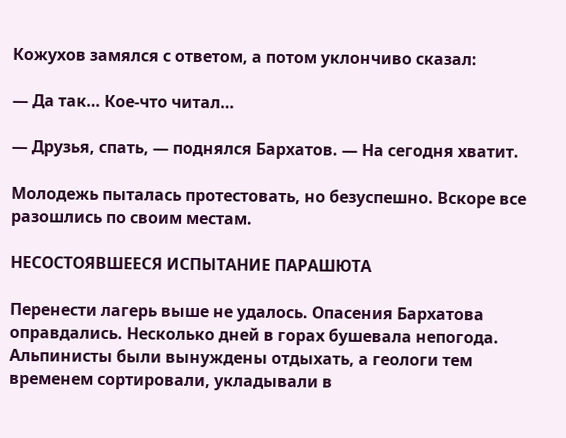Кожухов замялся с ответом, а потом уклончиво сказал:

— Да так… Кое-что читал…

— Друзья, спать, — поднялся Бархатов. — На сегодня хватит.

Молодежь пыталась протестовать, но безуспешно. Вскоре все разошлись по своим местам.

НЕСОСТОЯВШЕЕСЯ ИСПЫТАНИЕ ПАРАШЮТА

Перенести лагерь выше не удалось. Опасения Бархатова оправдались. Несколько дней в горах бушевала непогода. Альпинисты были вынуждены отдыхать, а геологи тем временем сортировали, укладывали в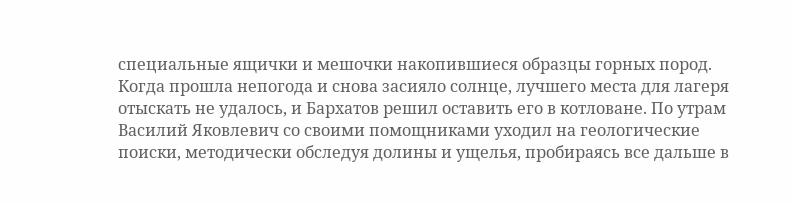специальные ящички и мешочки накопившиеся образцы горных пород. Когда прошла непогода и снова засияло солнце, лучшего места для лагеря отыскать не удалось, и Бархатов решил оставить его в котловане. По утрам Василий Яковлевич со своими помощниками уходил на геологические поиски, методически обследуя долины и ущелья, пробираясь все дальше в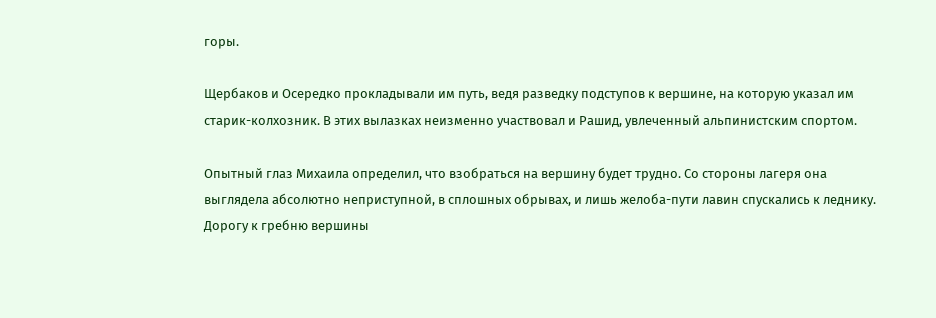горы.

Щербаков и Осередко прокладывали им путь, ведя разведку подступов к вершине, на которую указал им старик-колхозник. В этих вылазках неизменно участвовал и Рашид, увлеченный альпинистским спортом.

Опытный глаз Михаила определил, что взобраться на вершину будет трудно. Со стороны лагеря она выглядела абсолютно неприступной, в сплошных обрывах, и лишь желоба-пути лавин спускались к леднику. Дорогу к гребню вершины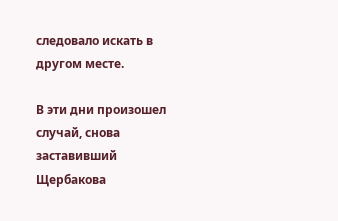следовало искать в другом месте.

В эти дни произошел случай, снова заставивший Щербакова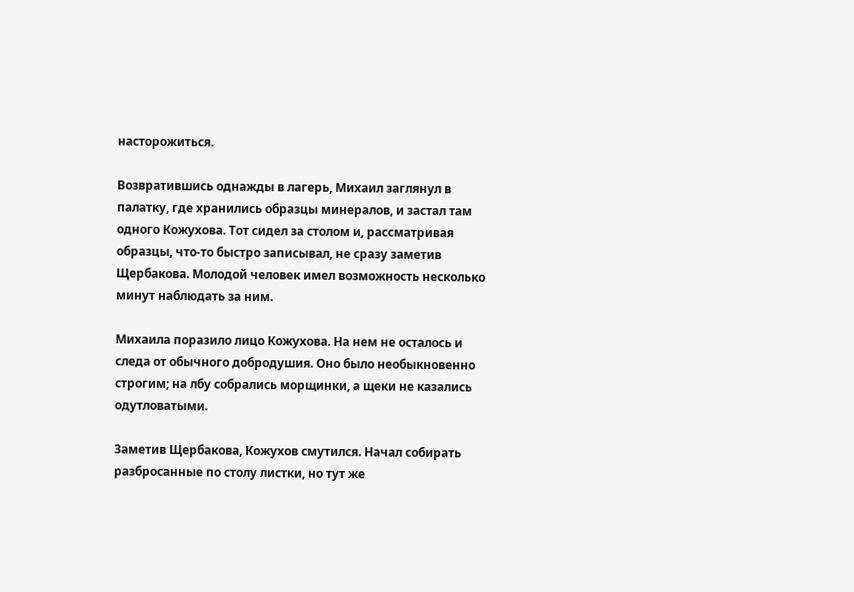насторожиться.

Возвратившись однажды в лагерь, Михаил заглянул в палатку, где хранились образцы минералов, и застал там одного Кожухова. Тот сидел за столом и, рассматривая образцы, что-то быстро записывал, не сразу заметив Щербакова. Молодой человек имел возможность несколько минут наблюдать за ним.

Михаила поразило лицо Кожухова. На нем не осталось и следа от обычного добродушия. Оно было необыкновенно строгим; на лбу собрались морщинки, а щеки не казались одутловатыми.

Заметив Щербакова, Кожухов смутился. Начал собирать разбросанные по столу листки, но тут же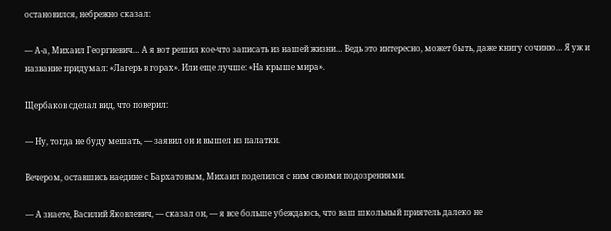остановился, небрежно сказал:

— А-а, Михаил Георгиевич… А я вот решил кое-что записать из нашей жизни… Ведь это интересно, может быть, даже книгу сочиню… Я уж и название придумал: «Лагерь в горах». Или еще лучше: «На крыше мира».

Щербаков сделал вид, что поверил:

— Ну, тогда не буду мешать, — заявил он и вышел из палатки.

Вечером, оставшись наедине с Бархатовым, Михаил поделился с ним своими подозрениями.

— А знаете, Василий Яковлевич, — сказал он, — я все больше убеждаюсь, что ваш школьный приятель далеко не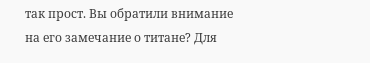так прост. Вы обратили внимание на его замечание о титане? Для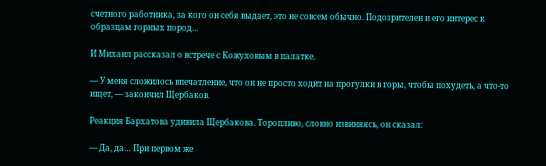счетного работника, за кого он себя выдает, это не совсем обычно. Подозрителен и его интерес к образцам горных пород…

И Михаил рассказал о встрече с Кожуховым в палатке.

— У меня сложилось впечатление, что он не просто ходит на прогулки в горы, чтобы похудеть, а что-то ищет, — закончил Щербаков.

Реакция Бархатова удивила Щербакова. Торопливо, словно извиняясь, он сказал:

— Да, да… При первом же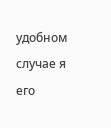удобном случае я его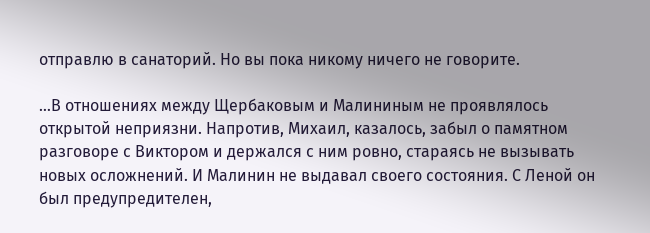отправлю в санаторий. Но вы пока никому ничего не говорите.

…В отношениях между Щербаковым и Малининым не проявлялось открытой неприязни. Напротив, Михаил, казалось, забыл о памятном разговоре с Виктором и держался с ним ровно, стараясь не вызывать новых осложнений. И Малинин не выдавал своего состояния. С Леной он был предупредителен,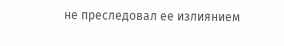не преследовал ее излиянием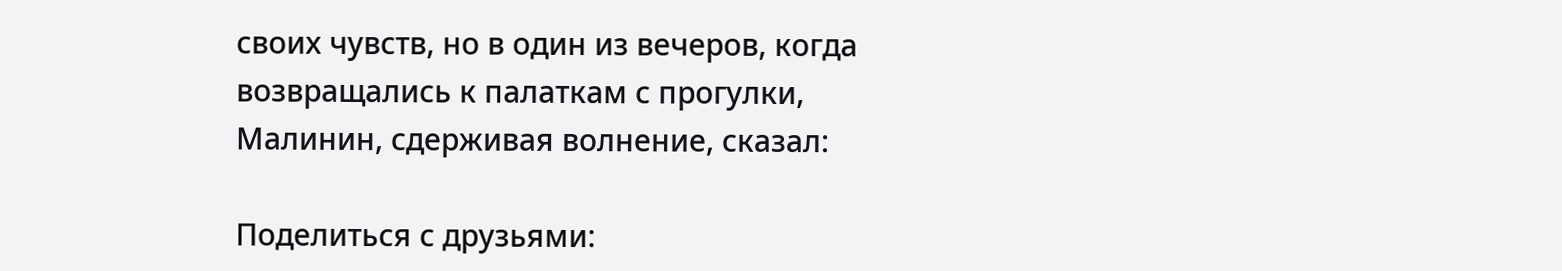своих чувств, но в один из вечеров, когда возвращались к палаткам с прогулки, Малинин, сдерживая волнение, сказал:

Поделиться с друзьями: